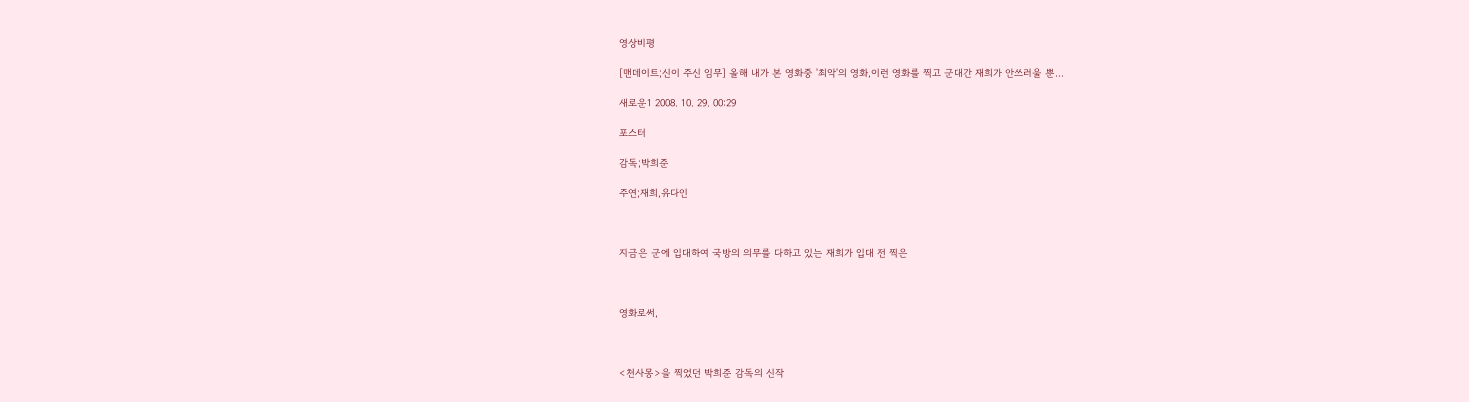영상비평

[맨데이트;신이 주신 임무] 올해 내가 본 영화중 '최악'의 영화,이런 영화를 찍고 군대간 재희가 안쓰러울 뿐...

새로운1 2008. 10. 29. 00:29

포스터

감독;박희준

주연;재희,유다인



지금은 군에 입대하여 국방의 의무를 다하고 있는 재희가 입대 전 찍은



영화로써,



<천사몽>을 찍었던 박희준 감독의 신작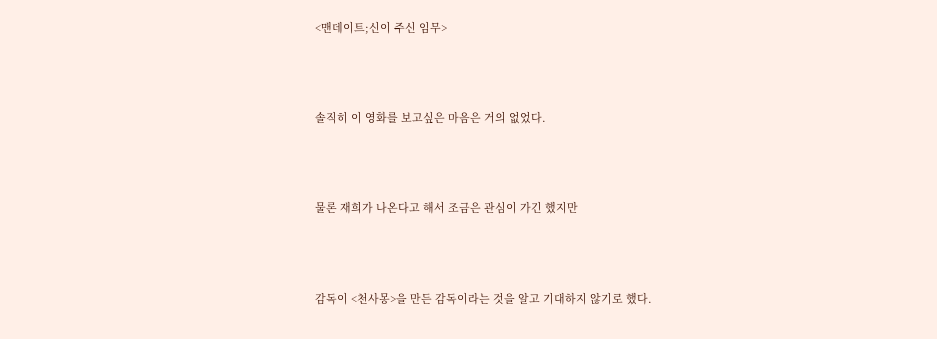<맨데이트;신이 주신 임무>



솔직히 이 영화를 보고싶은 마음은 거의 없었다.



물론 재희가 나온다고 해서 조금은 관심이 가긴 했지만



감독이 <천사몽>을 만든 감독이라는 것을 알고 기대하지 않기로 했다.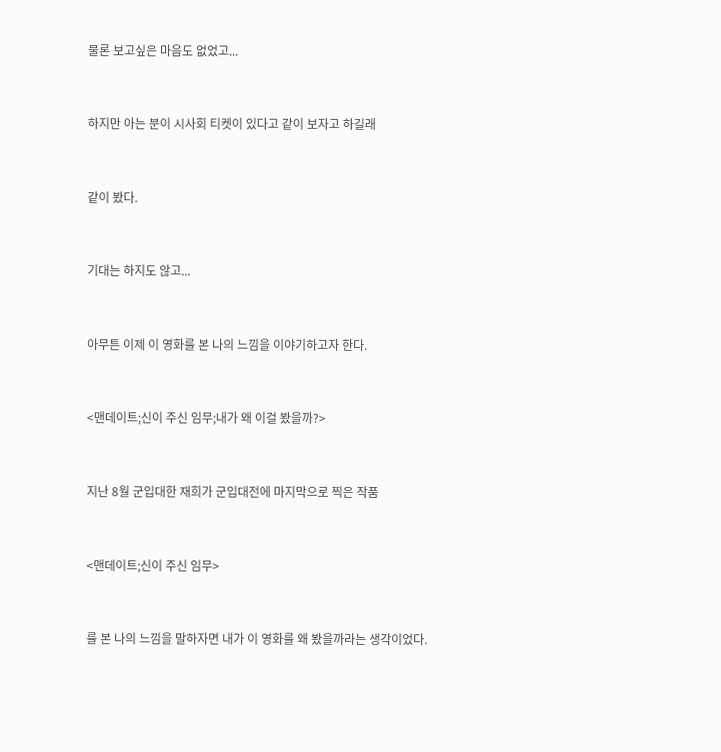물론 보고싶은 마음도 없었고...



하지만 아는 분이 시사회 티켓이 있다고 같이 보자고 하길래



같이 봤다.



기대는 하지도 않고...



아무튼 이제 이 영화를 본 나의 느낌을 이야기하고자 한다.



<맨데이트;신이 주신 임무;내가 왜 이걸 봤을까?>



지난 8월 군입대한 재희가 군입대전에 마지막으로 찍은 작품



<맨데이트;신이 주신 임무>



를 본 나의 느낌을 말하자면 내가 이 영화를 왜 봤을까라는 생각이었다.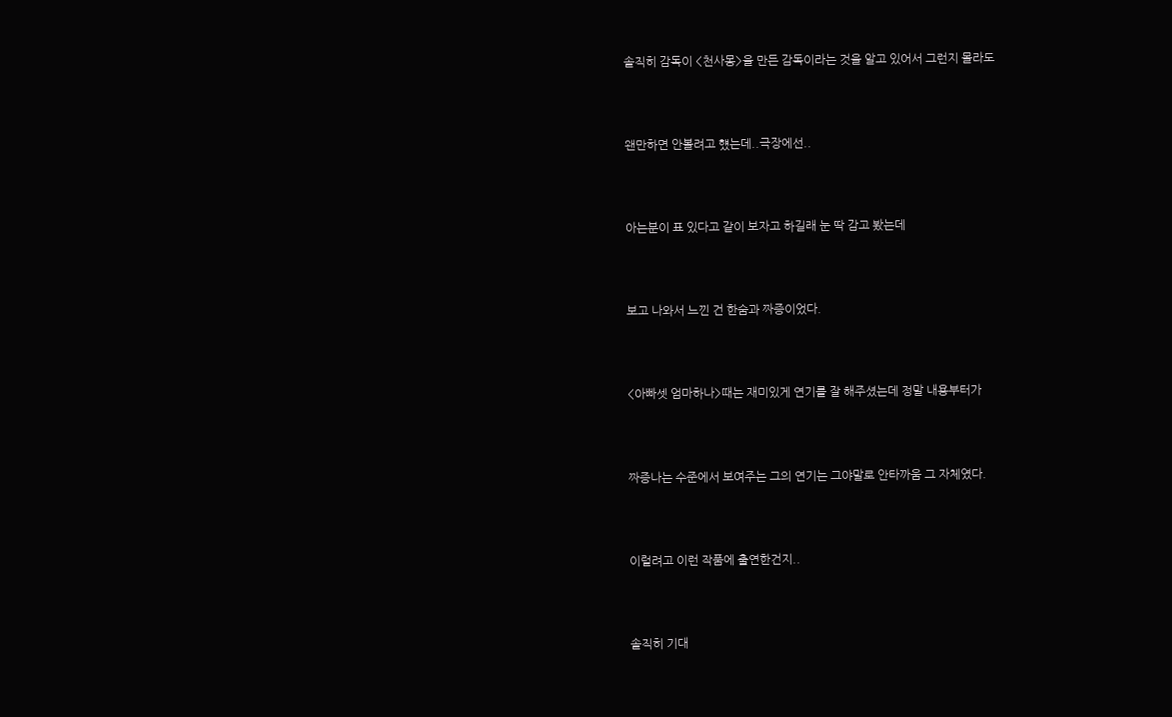솔직히 감독이 <천사몽>을 만든 감독이라는 것을 알고 있어서 그런지 몰라도



왠만하면 안볼려고 헀는데..극장에선..



아는분이 표 있다고 같이 보자고 하길래 눈 딱 감고 봤는데



보고 나와서 느낀 건 한숨과 짜증이었다.



<아빠셋 엄마하나>때는 재미있게 연기를 잘 해주셨는데 정말 내용부터가



짜증나는 수준에서 보여주는 그의 연기는 그야말로 안타까움 그 자체였다.



이럴려고 이런 작품에 출연한건지..



솔직히 기대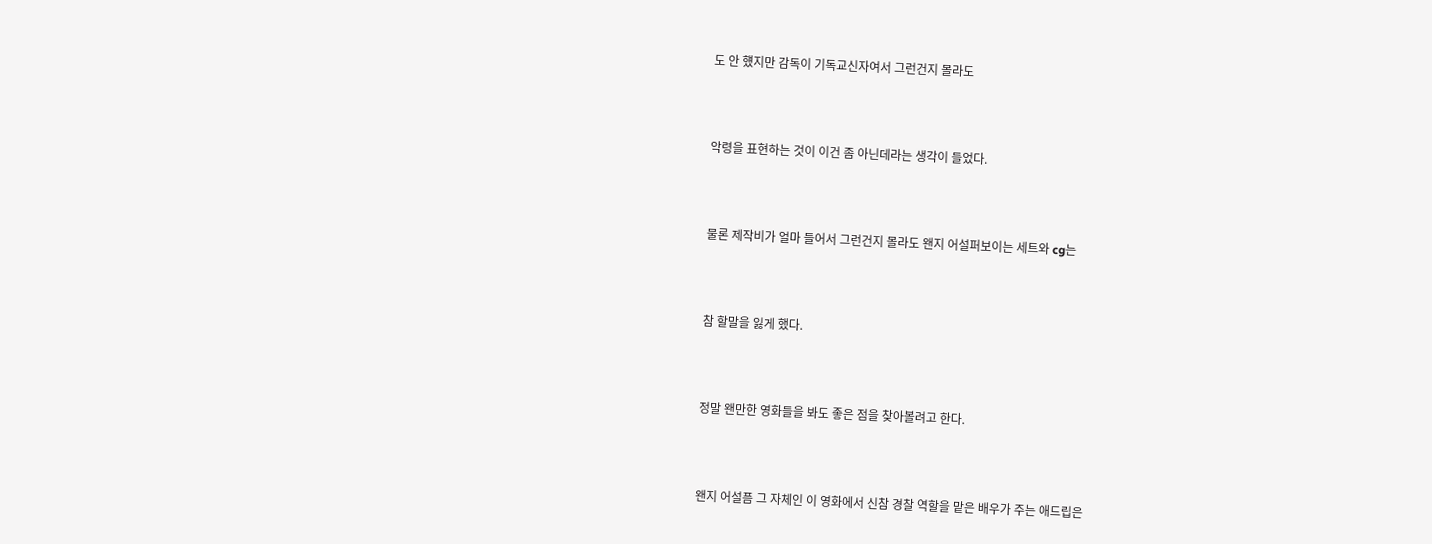도 안 헀지만 감독이 기독교신자여서 그런건지 몰라도



악령을 표현하는 것이 이건 좀 아닌데라는 생각이 들었다.



물론 제작비가 얼마 들어서 그런건지 몰라도 왠지 어설퍼보이는 세트와 cg는



참 할말을 잃게 했다.



정말 왠만한 영화들을 봐도 좋은 점을 찾아볼려고 한다.



왠지 어설픔 그 자체인 이 영화에서 신참 경찰 역할을 맡은 배우가 주는 애드립은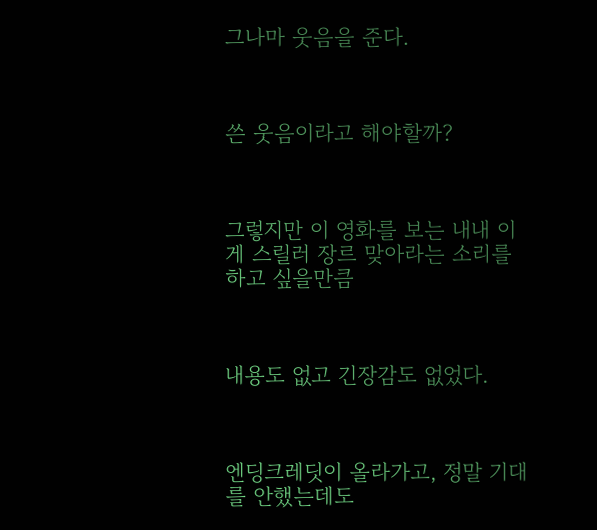그나마 웃음을 준다.



쓴 웃음이라고 해야할까?



그렇지만 이 영화를 보는 내내 이게 스릴러 장르 맞아라는 소리를 하고 싶을만큼



내용도 없고 긴장감도 없었다.



엔딩크레딧이 올라가고, 정말 기대를 안했는데도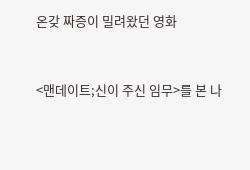온갖 짜증이 밀려왔던 영화



<맨데이트;신이 주신 임무>를 본 나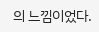의 느낌이었다.